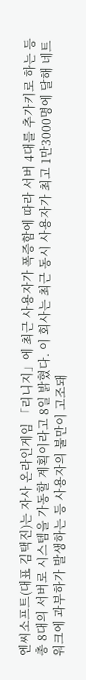엔씨소프트(대표 김택진)는 자사 온라인게임 「리니지」에 최근 사용자가 폭증함에 따라 서버 4대를 추가키로 하는 등 총 8대의 서버로 시스템을 가동할 계획이라고 8일 밝혔다. 이 회사는 최근 동시 사용자가 최고 1만3000명에 달해 네트워크에 과부하가 발생하는 등 사용자의 불만이 고조돼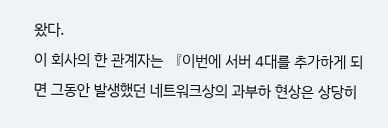왔다.
이 회사의 한 관계자는 『이번에 서버 4대를 추가하게 되면 그동안 발생했던 네트워크상의 과부하 현상은 상당히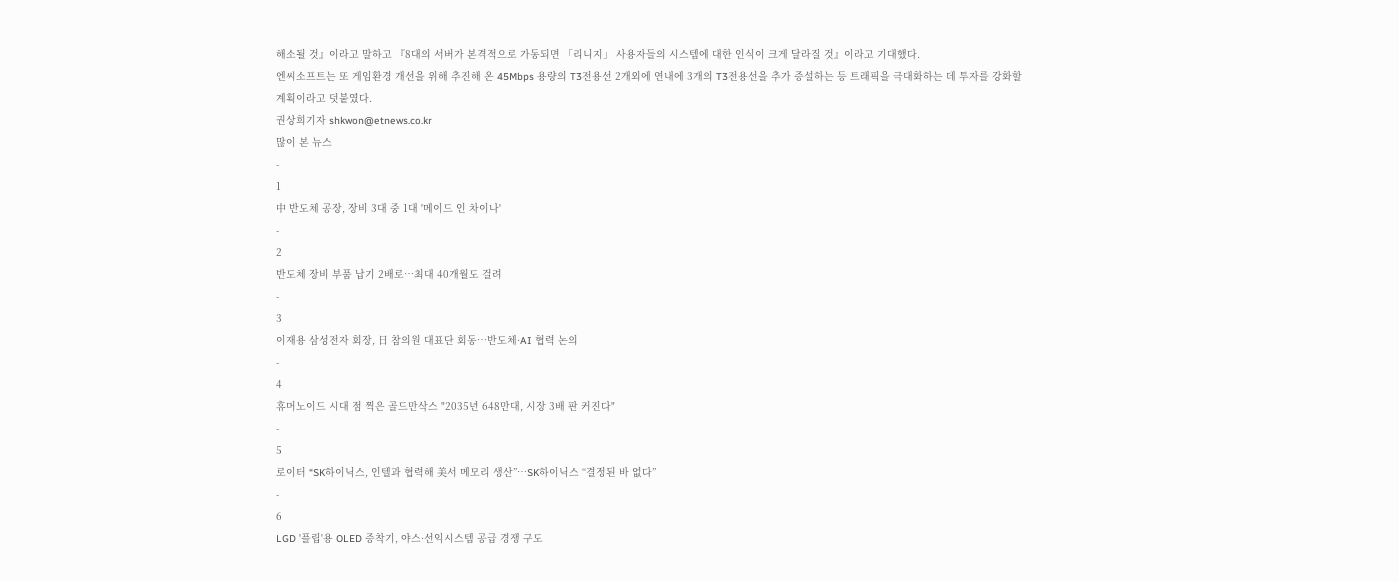해소될 것』이라고 말하고 『8대의 서버가 본격적으로 가동되면 「리니지」 사용자들의 시스템에 대한 인식이 크게 달라질 것』이라고 기대했다.
엔씨소프트는 또 게임환경 개선을 위해 추진해 온 45Mbps 용량의 T3전용선 2개외에 연내에 3개의 T3전용선을 추가 증설하는 등 트래픽을 극대화하는 데 투자를 강화할 계획이라고 덧붙였다.
권상희기자 shkwon@etnews.co.kr
많이 본 뉴스
-
1
中 반도체 공장, 장비 3대 중 1대 '메이드 인 차이나'
-
2
반도체 장비 부품 납기 2배로…최대 40개월도 걸려
-
3
이재용 삼성전자 회장, 日 참의원 대표단 회동…반도체·AI 협력 논의
-
4
휴머노이드 시대 점 찍은 골드만삭스 "2035년 648만대, 시장 3배 판 커진다"
-
5
로이터 “SK하이닉스, 인텔과 협력해 美서 메모리 생산”…SK하이닉스 “결정된 바 없다”
-
6
LGD '플립'용 OLED 증착기, 야스·선익시스템 공급 경쟁 구도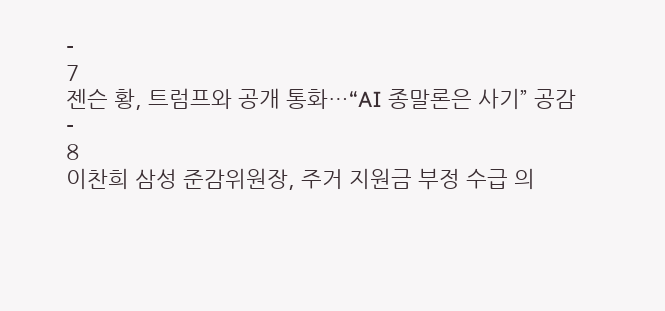-
7
젠슨 황, 트럼프와 공개 통화…“AI 종말론은 사기” 공감
-
8
이찬희 삼성 준감위원장, 주거 지원금 부정 수급 의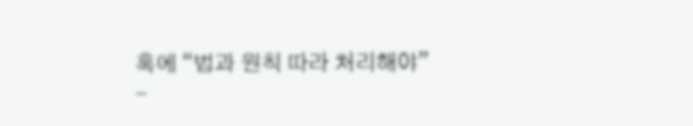혹에 “법과 원칙 따라 처리해야”
-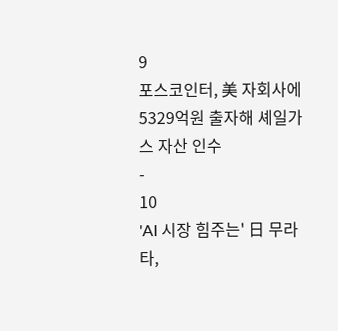9
포스코인터, 美 자회사에 5329억원 출자해 셰일가스 자산 인수
-
10
'AI 시장 힘주는' 日 무라타,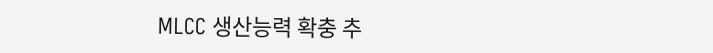MLCC 생산능력 확충 추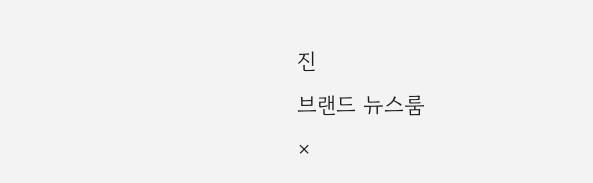진
브랜드 뉴스룸
×